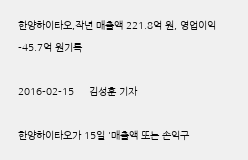한양하이타오,작년 매출액 221.8억 원, 영업이익 -45.7억 원기록

2016-02-15     김성훈 기자

한양하이타오가 15일 '매출액 또는 손익구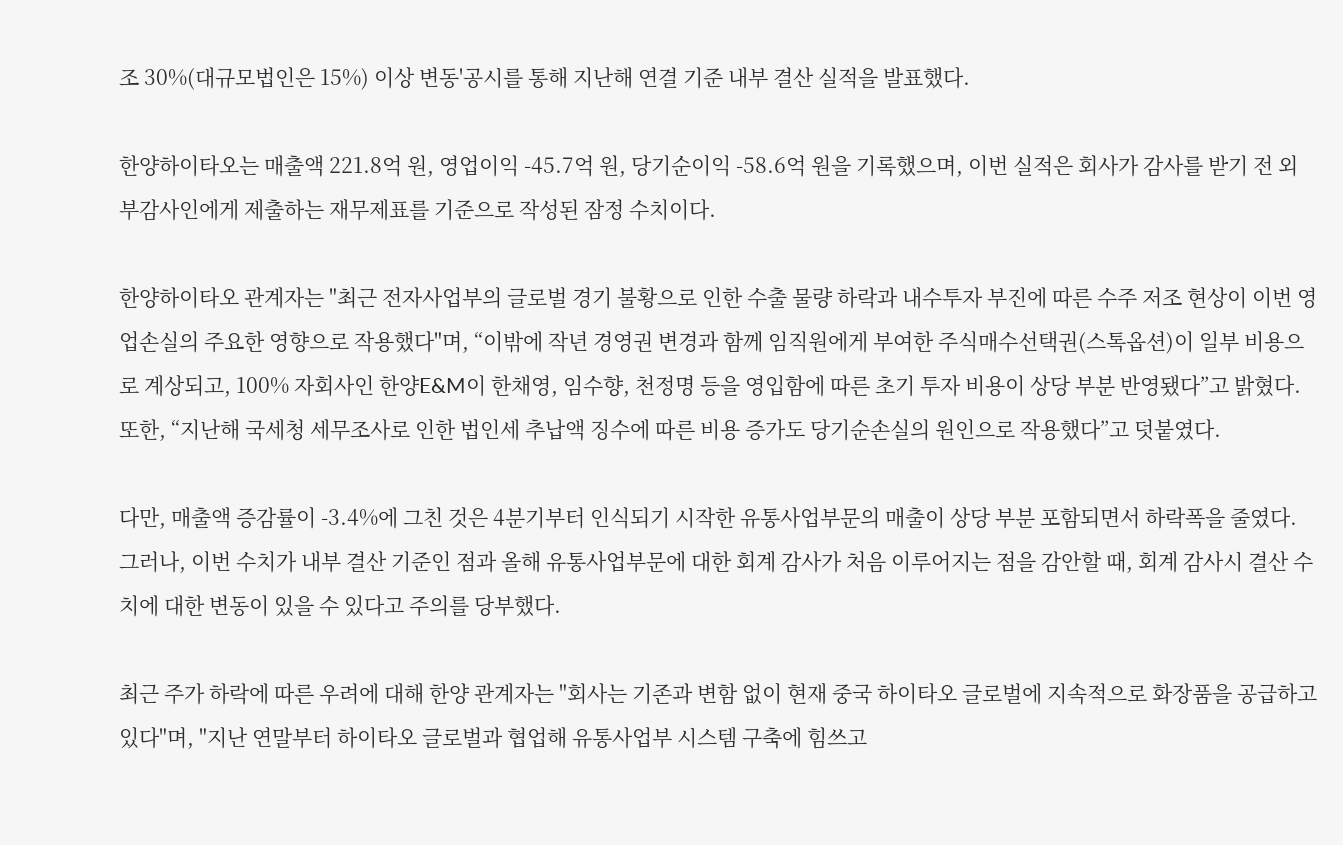조 30%(대규모법인은 15%) 이상 변동'공시를 통해 지난해 연결 기준 내부 결산 실적을 발표했다.

한양하이타오는 매출액 221.8억 원, 영업이익 -45.7억 원, 당기순이익 -58.6억 원을 기록했으며, 이번 실적은 회사가 감사를 받기 전 외부감사인에게 제출하는 재무제표를 기준으로 작성된 잠정 수치이다.

한양하이타오 관계자는 "최근 전자사업부의 글로벌 경기 불황으로 인한 수출 물량 하락과 내수투자 부진에 따른 수주 저조 현상이 이번 영업손실의 주요한 영향으로 작용했다"며, “이밖에 작년 경영권 변경과 함께 임직원에게 부여한 주식매수선택권(스톡옵션)이 일부 비용으로 계상되고, 100% 자회사인 한양E&M이 한채영, 임수향, 천정명 등을 영입함에 따른 초기 투자 비용이 상당 부분 반영됐다”고 밝혔다. 또한, “지난해 국세청 세무조사로 인한 법인세 추납액 징수에 따른 비용 증가도 당기순손실의 원인으로 작용했다”고 덧붙였다.

다만, 매출액 증감률이 -3.4%에 그친 것은 4분기부터 인식되기 시작한 유통사업부문의 매출이 상당 부분 포함되면서 하락폭을 줄였다. 그러나, 이번 수치가 내부 결산 기준인 점과 올해 유통사업부문에 대한 회계 감사가 처음 이루어지는 점을 감안할 때, 회계 감사시 결산 수치에 대한 변동이 있을 수 있다고 주의를 당부했다.

최근 주가 하락에 따른 우려에 대해 한양 관계자는 "회사는 기존과 변함 없이 현재 중국 하이타오 글로벌에 지속적으로 화장품을 공급하고 있다"며, "지난 연말부터 하이타오 글로벌과 협업해 유통사업부 시스템 구축에 힘쓰고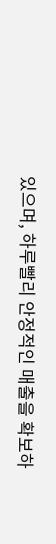있으며, 하루빨리 안정적인 매출을 확보하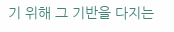기 위해 그 기반을 다지는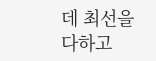데 최선을 다하고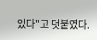있다"고 덧붙였다.